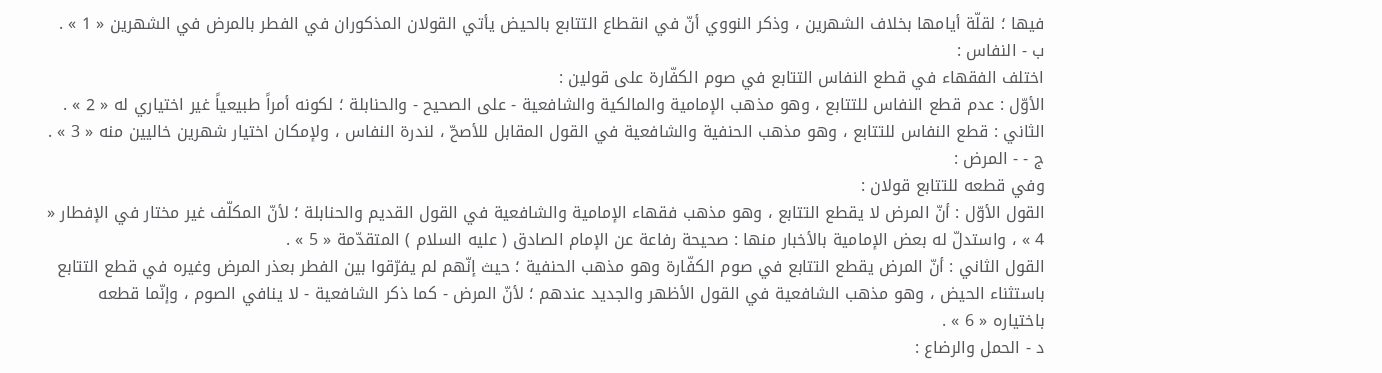فيها ؛ لقلّة أيامها بخلاف الشهرين ، وذكر النووي أنّ في انقطاع التتابع بالحيض يأتي القولان المذكوران في الفطر بالمرض في الشهرين « 1 » .
ب - النفاس :
اختلف الفقهاء في قطع النفاس التتابع في صوم الكفّارة على قولين :
الأوّل : عدم قطع النفاس للتتابع ، وهو مذهب الإمامية والمالكية والشافعية - على الصحيح - والحنابلة ؛ لكونه أمراً طبيعياً غير اختياري له « 2 » .
الثاني : قطع النفاس للتتابع ، وهو مذهب الحنفية والشافعية في القول المقابل للأصحّ ، لندرة النفاس ، ولإمكان اختيار شهرين خاليين منه « 3 » .
ج - - المرض :
وفي قطعه للتتابع قولان :
القول الأوّل : أنّ المرض لا يقطع التتابع ، وهو مذهب فقهاء الإمامية والشافعية في القول القديم والحنابلة ؛ لأنّ المكلّف غير مختار في الإفطار « 4 » ، واستدلّ له بعض الإمامية بالأخبار منها : صحيحة رفاعة عن الإمام الصادق ( عليه السلام ) المتقدّمة « 5 » .
القول الثاني : أنّ المرض يقطع التتابع في صوم الكفّارة وهو مذهب الحنفية ؛ حيث إنّهم لم يفرّقوا بين الفطر بعذر المرض وغيره في قطع التتابع باستثناء الحيض ، وهو مذهب الشافعية في القول الأظهر والجديد عندهم ؛ لأنّ المرض - كما ذكر الشافعية - لا ينافي الصوم ، وإنّما قطعه باختياره « 6 » .
د - الحمل والرضاع :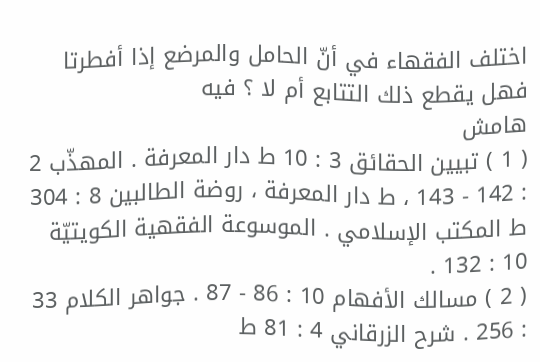اختلف الفقهاء في أنّ الحامل والمرضع إذا أفطرتا فهل يقطع ذلك التتابع أم لا ؟ فيه
هامش
( 1 ) تبيين الحقائق 3 : 10 ط دار المعرفة . المهذّب 2 : 142 - 143 ، ط دار المعرفة ، روضة الطالبين 8 : 304 ط المكتب الإسلامي . الموسوعة الفقهية الكويتيّة 10 : 132 .
( 2 ) مسالك الأفهام 10 : 86 - 87 . جواهر الكلام 33 : 256 . شرح الزرقاني 4 : 81 ط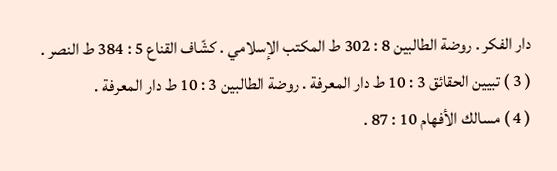دار الفكر . روضة الطالبين 8 : 302 ط المكتب الإسلامي . كشّاف القناع 5 : 384 ط النصر .
( 3 ) تبيين الحقائق 3 : 10 ط دار المعرفة . روضة الطالبين 3 : 10 ط دار المعرفة .
( 4 ) مسالك الأفهام 10 : 87 .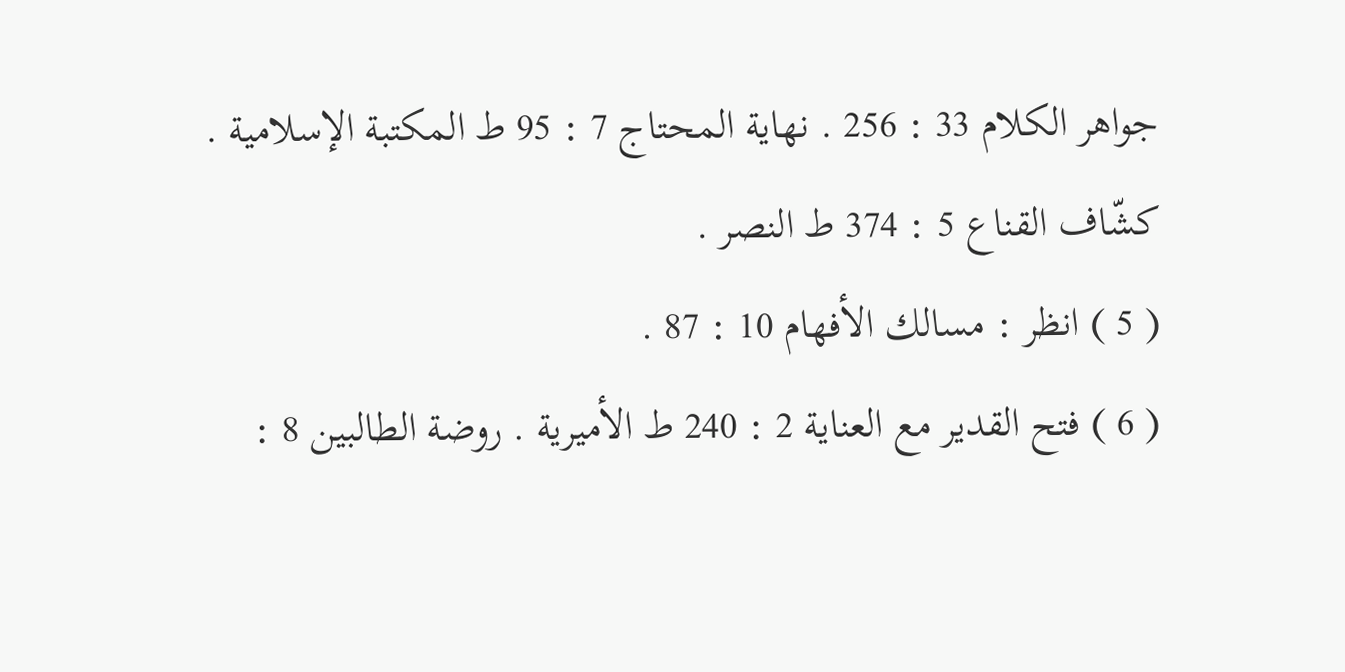جواهر الكلام 33 : 256 . نهاية المحتاج 7 : 95 ط المكتبة الإسلامية . كشّاف القناع 5 : 374 ط النصر .
( 5 ) انظر : مسالك الأفهام 10 : 87 .
( 6 ) فتح القدير مع العناية 2 : 240 ط الأميرية . روضة الطالبين 8 :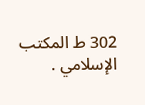302 ط المكتب الإسلامي .